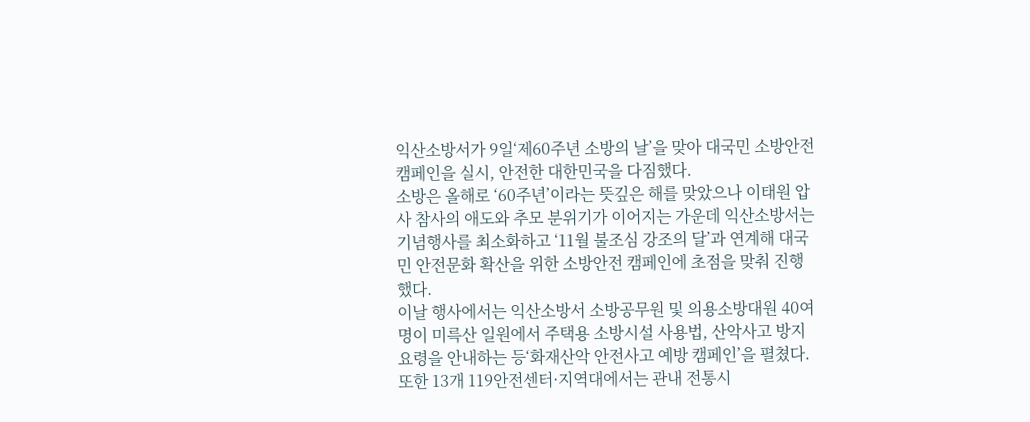익산소방서가 9일‘제60주년 소방의 날’을 맞아 대국민 소방안전 캠페인을 실시, 안전한 대한민국을 다짐했다.
소방은 올해로 ‘60주년’이라는 뜻깊은 해를 맞았으나 이태원 압사 참사의 애도와 추모 분위기가 이어지는 가운데 익산소방서는 기념행사를 최소화하고 ‘11월 불조심 강조의 달’과 연계해 대국민 안전문화 확산을 위한 소방안전 캠페인에 초점을 맞춰 진행했다.
이날 행사에서는 익산소방서 소방공무원 및 의용소방대원 40여명이 미륵산 일원에서 주택용 소방시설 사용법, 산악사고 방지요령을 안내하는 등‘화재산악 안전사고 예방 캠페인’을 펼쳤다.
또한 13개 119안전센터·지역대에서는 관내 전통시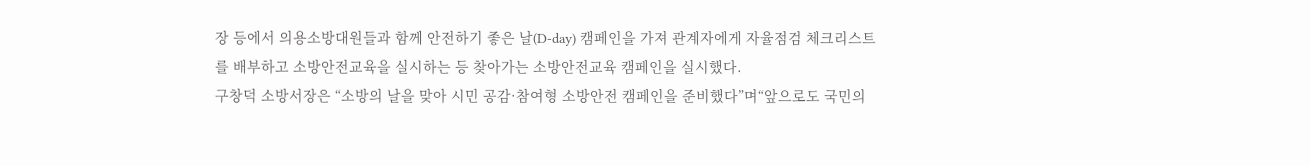장 등에서 의용소방대원들과 함께 안전하기 좋은 날(D-day) 캠페인을 가져 관계자에게 자율점검 체크리스트를 배부하고 소방안전교육을 실시하는 등 찾아가는 소방안전교육 캠페인을 실시했다.
구창덕 소방서장은 “소방의 날을 맞아 시민 공감·참여형 소방안전 캠페인을 준비했다”며“앞으로도 국민의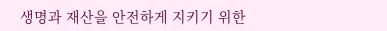생명과 재산을 안전하게 지키기 위한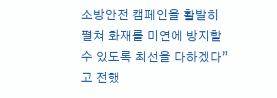소방안전 캠페인을 활발히 펼쳐 화재를 미연에 방지할 수 있도록 최선을 다하겠다”고 전했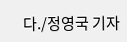다./정영국 기자